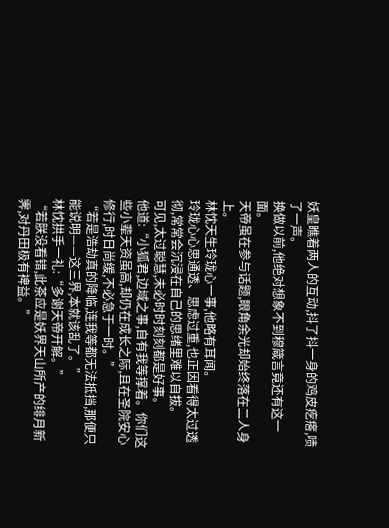妖皇瞧着两人的互动,抖了抖一身的鸡皮疙瘩,啧了一声。
换做以前,他绝对想象不到穆箴言竟还有这一面。
天帝虽在参与话题,眼角余光却始终落在二人身上。
林忱天生玲珑心一事,他略有耳闻。
玲珑心心思通透、思虑过重,也正因看得太过透彻,常常会沉浸在自己的思绪里难以自拔。
可见,太过聪慧,未必时时刻刻都是好事。
他道:“小狐君,边域之事,自有我等撑着。你们这些小辈天资虽高,却仍在成长之际,且在圣院安心修行,时日尚缓,不必急于一时。”
“若是浩劫真的降临,连我等都无法抵挡,那便只能说明——这三界,本就该乱了。”
林忱拱手一礼:“多谢天帝开解。”
“若朕没看错,此茶应是妖界天山所产的绯月新霁,对丹田极有裨益。”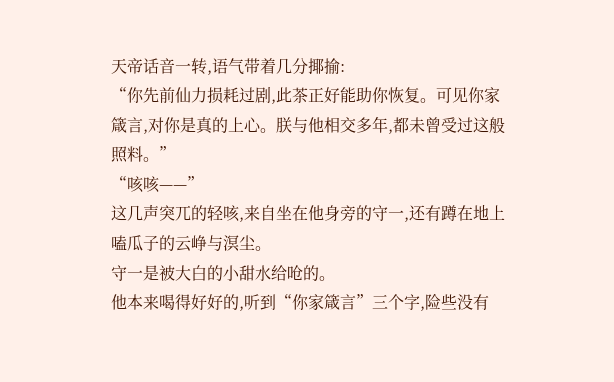天帝话音一转,语气带着几分揶揄:
“你先前仙力损耗过剧,此茶正好能助你恢复。可见你家箴言,对你是真的上心。朕与他相交多年,都未曾受过这般照料。”
“咳咳——”
这几声突兀的轻咳,来自坐在他身旁的守一,还有蹲在地上嗑瓜子的云峥与溟尘。
守一是被大白的小甜水给呛的。
他本来喝得好好的,听到“你家箴言”三个字,险些没有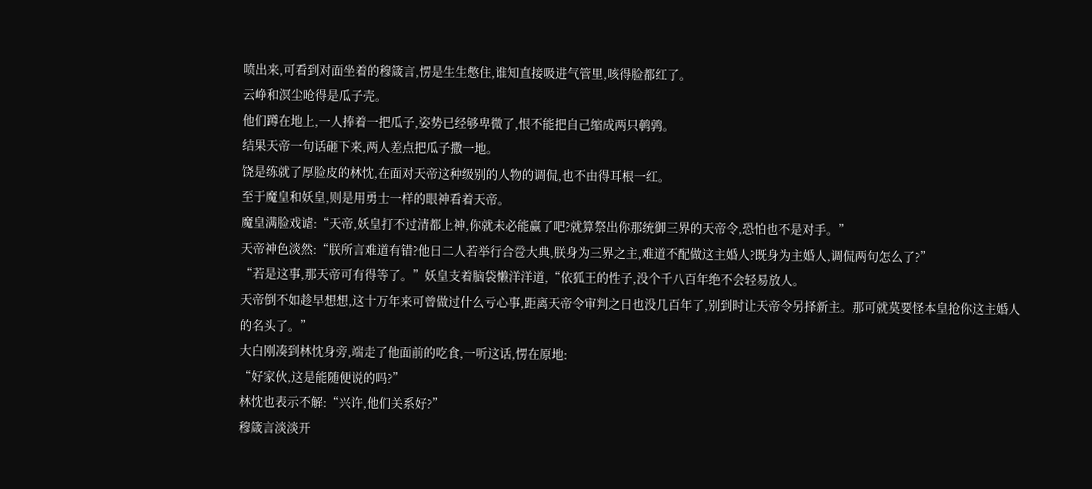喷出来,可看到对面坐着的穆箴言,愣是生生憋住,谁知直接吸进气管里,咳得脸都红了。
云峥和溟尘呛得是瓜子壳。
他们蹲在地上,一人捧着一把瓜子,姿势已经够卑微了,恨不能把自己缩成两只鹌鹑。
结果天帝一句话砸下来,两人差点把瓜子撒一地。
饶是练就了厚脸皮的林忱,在面对天帝这种级别的人物的调侃,也不由得耳根一红。
至于魔皇和妖皇,则是用勇士一样的眼神看着天帝。
魔皇满脸戏谑:“天帝,妖皇打不过清都上神,你就未必能赢了吧?就算祭出你那统御三界的天帝令,恐怕也不是对手。”
天帝神色淡然:“朕所言难道有错?他日二人若举行合卺大典,朕身为三界之主,难道不配做这主婚人?既身为主婚人,调侃两句怎么了?”
“若是这事,那天帝可有得等了。”妖皇支着脑袋懒洋洋道,“依狐王的性子,没个千八百年绝不会轻易放人。
天帝倒不如趁早想想,这十万年来可曾做过什么亏心事,距离天帝令审判之日也没几百年了,别到时让天帝令另择新主。那可就莫要怪本皇抢你这主婚人的名头了。”
大白刚凑到林忱身旁,端走了他面前的吃食,一听这话,愣在原地:
“好家伙,这是能随便说的吗?”
林忱也表示不解:“兴许,他们关系好?”
穆箴言淡淡开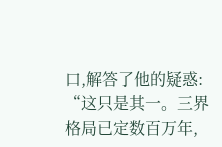口,解答了他的疑惑:
“这只是其一。三界格局已定数百万年,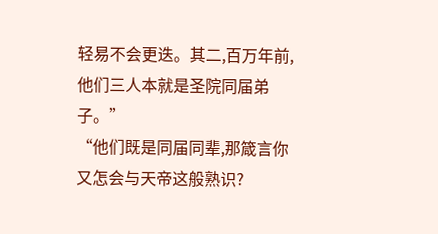轻易不会更迭。其二,百万年前,他们三人本就是圣院同届弟子。”
“他们既是同届同辈,那箴言你又怎会与天帝这般熟识?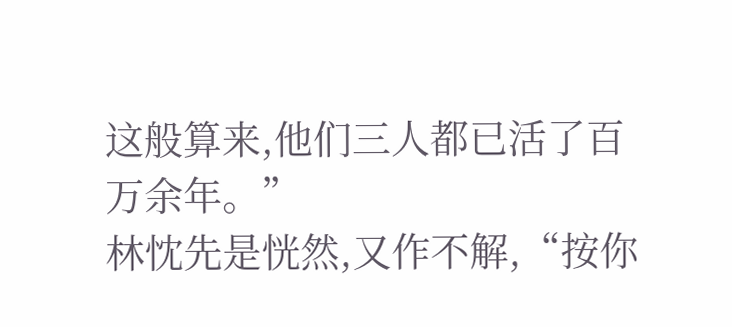这般算来,他们三人都已活了百万余年。”
林忱先是恍然,又作不解,“按你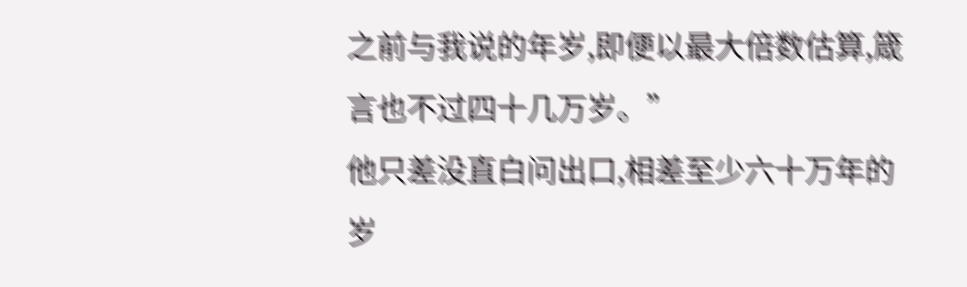之前与我说的年岁,即便以最大倍数估算,箴言也不过四十几万岁。”
他只差没直白问出口,相差至少六十万年的岁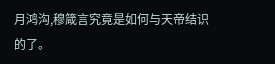月鸿沟,穆箴言究竟是如何与天帝结识的了。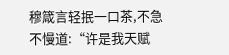穆箴言轻抿一口茶,不急不慢道:“许是我天赋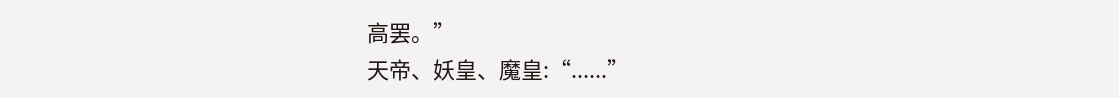高罢。”
天帝、妖皇、魔皇:“......”